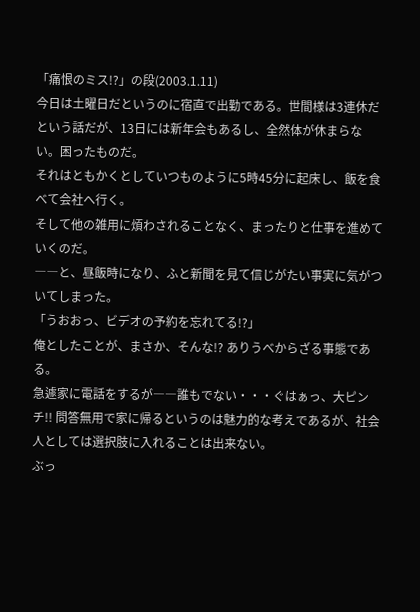「痛恨のミス!?」の段(2003.1.11)
今日は土曜日だというのに宿直で出勤である。世間様は3連休だという話だが、13日には新年会もあるし、全然体が休まらない。困ったものだ。
それはともかくとしていつものように5時45分に起床し、飯を食べて会社へ行く。
そして他の雑用に煩わされることなく、まったりと仕事を進めていくのだ。
――と、昼飯時になり、ふと新聞を見て信じがたい事実に気がついてしまった。
「うおおっ、ビデオの予約を忘れてる!?」
俺としたことが、まさか、そんな!? ありうべからざる事態である。
急遽家に電話をするが――誰もでない・・・ぐはぁっ、大ピンチ!! 問答無用で家に帰るというのは魅力的な考えであるが、社会人としては選択肢に入れることは出来ない。
ぶっ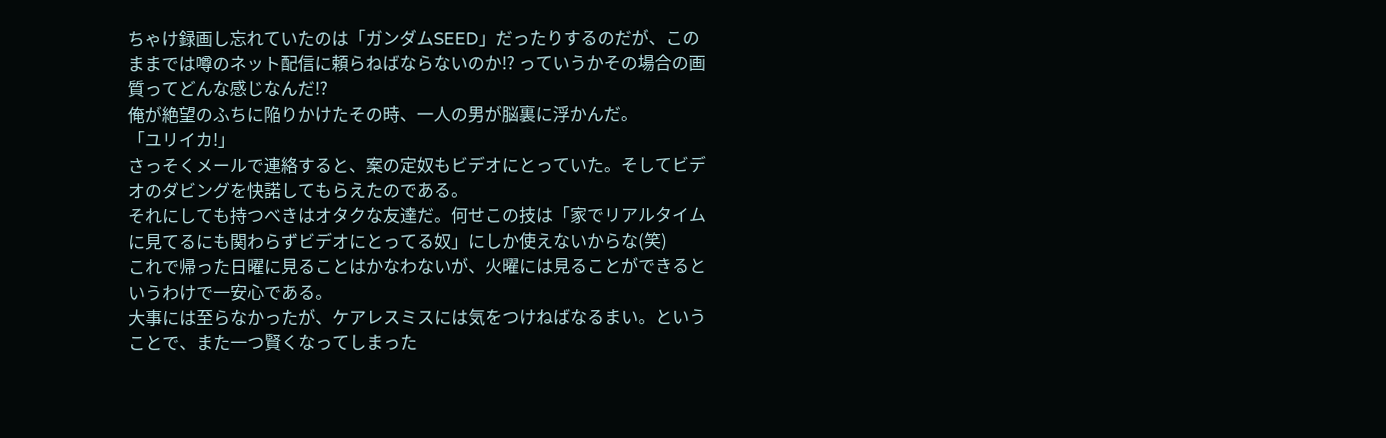ちゃけ録画し忘れていたのは「ガンダムSEED」だったりするのだが、このままでは噂のネット配信に頼らねばならないのか!? っていうかその場合の画質ってどんな感じなんだ!?
俺が絶望のふちに陥りかけたその時、一人の男が脳裏に浮かんだ。
「ユリイカ!」
さっそくメールで連絡すると、案の定奴もビデオにとっていた。そしてビデオのダビングを快諾してもらえたのである。
それにしても持つべきはオタクな友達だ。何せこの技は「家でリアルタイムに見てるにも関わらずビデオにとってる奴」にしか使えないからな(笑)
これで帰った日曜に見ることはかなわないが、火曜には見ることができるというわけで一安心である。
大事には至らなかったが、ケアレスミスには気をつけねばなるまい。ということで、また一つ賢くなってしまった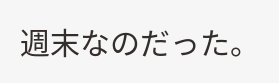週末なのだった。